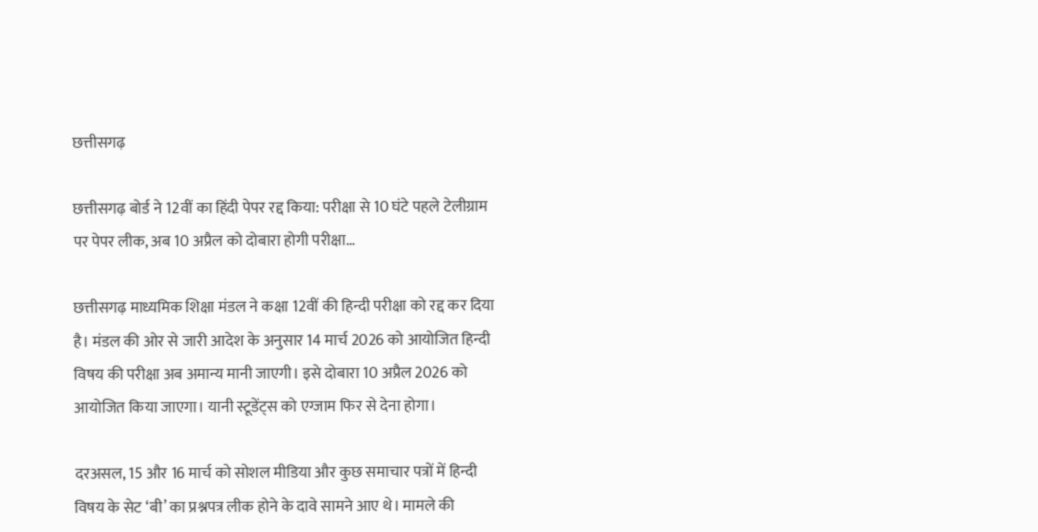छत्तीसगढ़

छत्तीसगढ़ बोर्ड ने 12वीं का हिंदी पेपर रद्द किया: परीक्षा से 10 घंटे पहले टेलीग्राम पर पेपर लीक, अब 10 अप्रैल को दोबारा होगी परीक्षा…

छत्तीसगढ़ माध्यमिक शिक्षा मंडल ने कक्षा 12वीं की हिन्दी परीक्षा को रद्द कर दिया है। मंडल की ओर से जारी आदेश के अनुसार 14 मार्च 2026 को आयोजित हिन्दी विषय की परीक्षा अब अमान्य मानी जाएगी। इसे दोबारा 10 अप्रैल 2026 को आयोजित किया जाएगा। यानी स्टूडेंट्स को एग्जाम फिर से देना होगा।

दरअसल, 15 और 16 मार्च को सोशल मीडिया और कुछ समाचार पत्रों में हिन्दी विषय के सेट ‘बी’ का प्रश्नपत्र लीक होने के दावे सामने आए थे। मामले की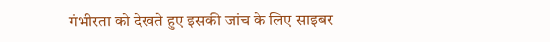गंभीरता को देखते हुए इसकी जांच के लिए साइबर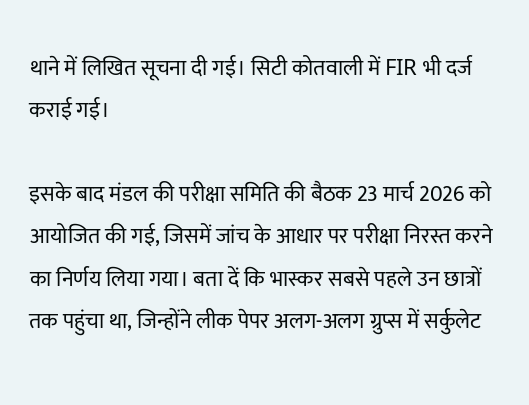थाने में लिखित सूचना दी गई। सिटी कोतवाली में FIR भी दर्ज कराई गई।

इसके बाद मंडल की परीक्षा समिति की बैठक 23 मार्च 2026 को आयोजित की गई, जिसमें जांच के आधार पर परीक्षा निरस्त करने का निर्णय लिया गया। बता दें कि भास्कर सबसे पहले उन छात्रों तक पहुंचा था, जिन्होंने लीक पेपर अलग-अलग ग्रुप्स में सर्कुलेट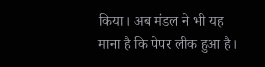किया। अब मंडल ने भी यह माना है कि पेपर लीक हुआ है।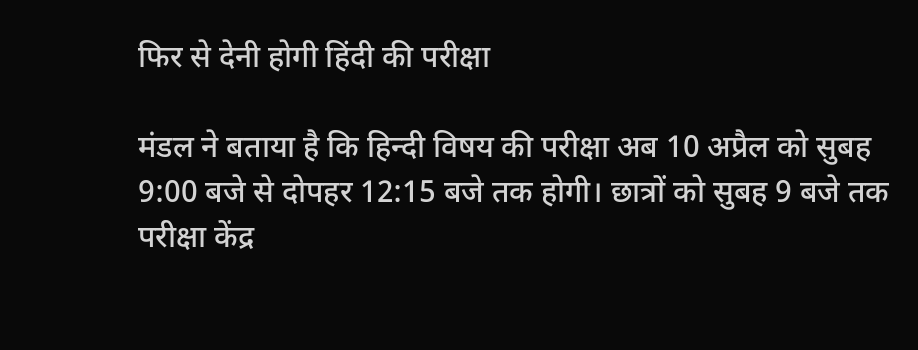फिर से देनी होगी हिंदी की परीक्षा

मंडल ने बताया है कि हिन्दी विषय की परीक्षा अब 10 अप्रैल को सुबह 9:00 बजे से दोपहर 12:15 बजे तक होगी। छात्रों को सुबह 9 बजे तक परीक्षा केंद्र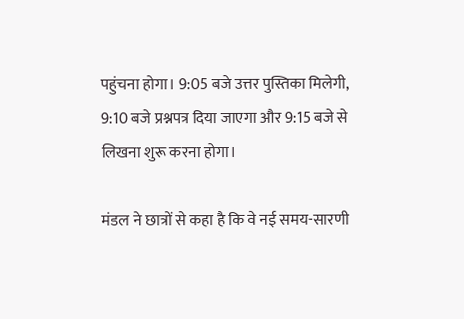पहुंचना होगा। 9:05 बजे उत्तर पुस्तिका मिलेगी, 9:10 बजे प्रश्नपत्र दिया जाएगा और 9:15 बजे से लिखना शुरू करना होगा।

मंडल ने छात्रों से कहा है कि वे नई समय-सारणी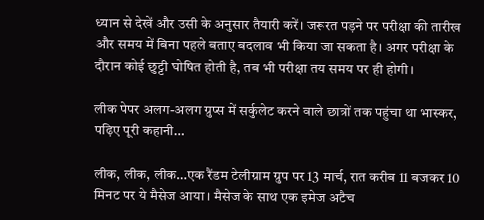ध्यान से देखें और उसी के अनुसार तैयारी करें। जरूरत पड़ने पर परीक्षा की तारीख और समय में बिना पहले बताए बदलाव भी किया जा सकता है। अगर परीक्षा के दौरान कोई छुट्टी घोषित होती है, तब भी परीक्षा तय समय पर ही होगी।

लीक पेपर अलग-अलग ग्रुप्स में सर्कुलेट करने वाले छात्रों तक पहुंचा था भास्कर, पढ़िए पूरी कहानी…

लीक, लीक, लीक…एक रैंडम टेलीग्राम ग्रुप पर 13 मार्च, रात करीब 11 बजकर 10 मिनट पर ये मैसेज आया। मैसेज के साथ एक इमेज अटैच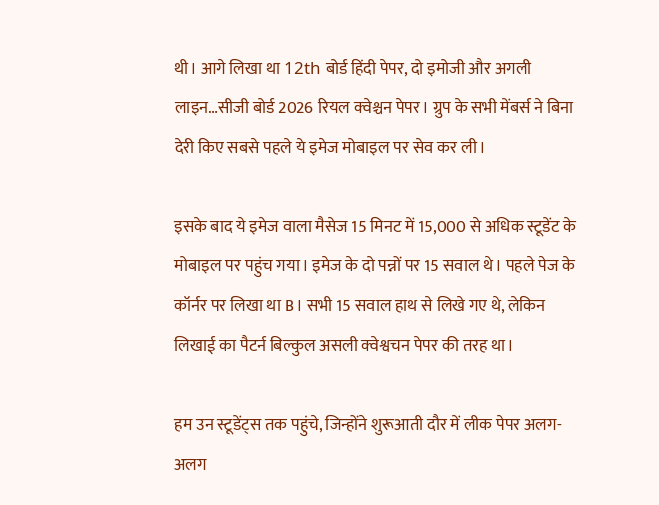थी। आगे लिखा था 12th बोर्ड हिंदी पेपर, दो इमोजी और अगली लाइन…सीजी बोर्ड 2026 रियल क्वेश्चन पेपर। ग्रुप के सभी मेंबर्स ने बिना देरी किए सबसे पहले ये इमेज मोबाइल पर सेव कर ली।

इसके बाद ये इमेज वाला मैसेज 15 मिनट में 15,000 से अधिक स्टूडेंट के मोबाइल पर पहुंच गया। इमेज के दो पन्नों पर 15 सवाल थे। पहले पेज के कॉर्नर पर लिखा था B। सभी 15 सवाल हाथ से लिखे गए थे, लेकिन लिखाई का पैटर्न बिल्कुल असली क्वेश्वचन पेपर की तरह था।

हम उन स्टूडेंट्स तक पहुंचे, जिन्होंने शुरूआती दौर में लीक पेपर अलग-अलग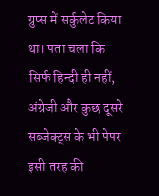ग्रुप्स में सर्कुलेट किया था। पता चला कि सिर्फ हिन्दी ही नहीं, अंग्रेजी और कुछ दूसरे सब्जेक्ट्स के भी पेपर इसी तरह की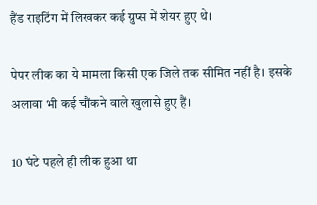हैंड राइटिंग में लिखकर कई ग्रुप्स में शेयर हुए थे।

पेपर लीक का ये मामला किसी एक जिले तक सीमित नहीं है। इसके अलावा भी कई चौंकने वाले खुलासे हुए हैं।

10 घंटे पहले ही लीक हुआ था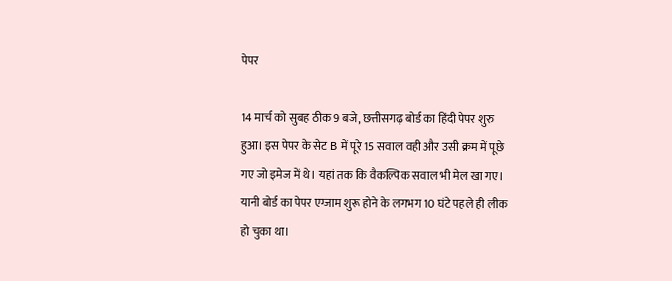पेपर

14 मार्च को सुबह ठीक 9 बजे, छत्तीसगढ़ बोर्ड का हिंदी पेपर शुरु हुआ। इस पेपर के सेट B में पूरे 15 सवाल वही और उसी क्रम में पूछे गए जो इमेज में थे। यहां तक कि वैकल्पिक सवाल भी मेल खा गए। यानी बोर्ड का पेपर एग्जाम शुरू होने के लगभग 10 घंटे पहले ही लीक हो चुका था।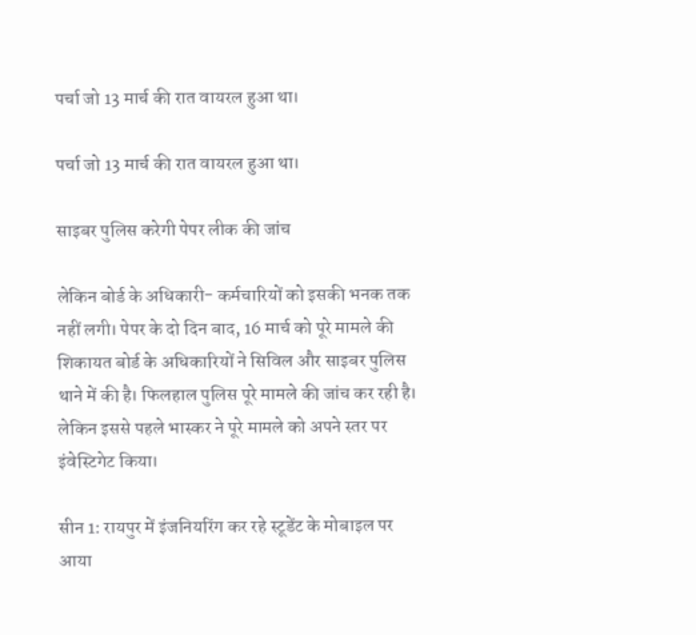पर्चा जो 13 मार्च की रात वायरल हुआ था।

पर्चा जो 13 मार्च की रात वायरल हुआ था।

साइबर पुलिस करेगी पेपर लीक की जांच

लेकिन बोर्ड के अधिकारी- कर्मचारियों को इसकी भनक तक नहीं लगी। पेपर के दो दिन बाद, 16 मार्च को पूरे मामले की शिकायत बोर्ड के अधिकारियों ने सिविल और साइबर पुलिस थाने में की है। फिलहाल पुलिस पूरे मामले की जांच कर रही है। लेकिन इससे पहले भास्कर ने पूरे मामले को अपने स्तर पर इंवेस्टिगेट किया।

सीन 1: रायपुर में इंजनियरिंग कर रहे स्टूडेंट के मोबाइल पर आया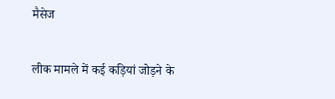मैसेज

लीक मामले में कई कड़ियां जोड़ने के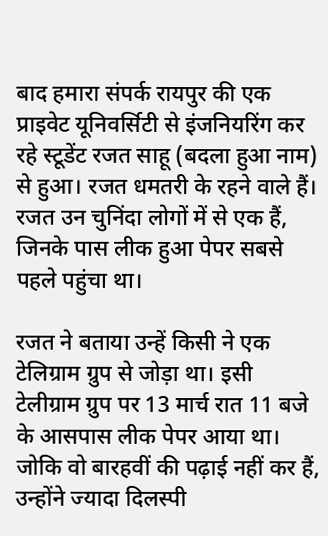बाद हमारा संपर्क रायपुर की एक प्राइवेट यूनिवर्सिटी से इंजनियरिंग कर रहे स्टूडेंट रजत साहू (बदला हुआ नाम) से हुआ। रजत धमतरी के रहने वाले हैं। रजत उन चुनिंदा लोगों में से एक हैं, जिनके पास लीक हुआ पेपर सबसे पहले पहुंचा था।

रजत ने बताया उन्हें किसी ने एक टेलिग्राम ग्रुप से जोड़ा था। इसी टेलीग्राम ग्रुप पर 13 मार्च रात 11 बजे के आसपास लीक पेपर आया था। जोकि वो बारहवीं की पढ़ाई नहीं कर हैं, उन्होंने ज्यादा दिलस्पी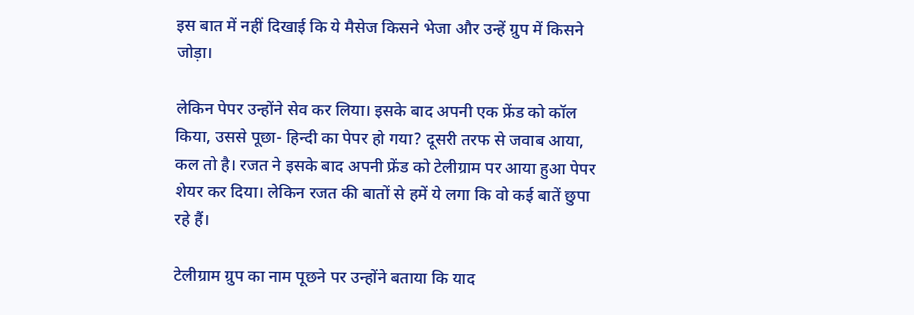इस बात में नहीं दिखाई कि ये मैसेज किसने भेजा और उन्हें ग्रुप में किसने जोड़ा।

लेकिन पेपर उन्होंने सेव कर लिया। इसके बाद अपनी एक फ्रेंड को कॉल किया, उससे पूछा- हिन्दी का पेपर हो गया? दूसरी तरफ से जवाब आया, कल तो है। रजत ने इसके बाद अपनी फ्रेंड को टेलीग्राम पर आया हुआ पेपर शेयर कर दिया। लेकिन रजत की बातों से हमें ये लगा कि वो कई बातें छुपा रहे हैं।

टेलीग्राम ग्रुप का नाम पूछने पर उन्होंने बताया कि याद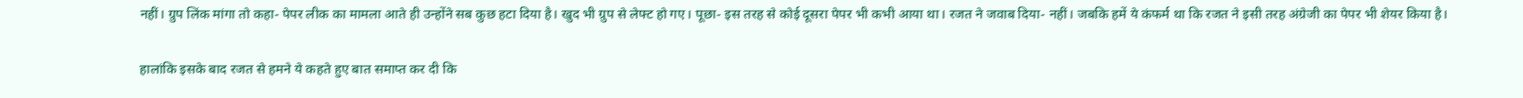नहीं। ग्रुप लिंक मांगा तो कहा- पेपर लीक का मामला आते ही उन्होंने सब कुछ हटा दिया है। खुद भी ग्रुप से लेफ्ट हो गए। पूछा- इस तरह से कोई दूसरा पेपर भी कभी आया था। रजत ने जवाब दिया- नहीं। जबकि हमें ये कंफर्म था कि रजत ने इसी तरह अंग्रेजी का पेपर भी शेयर किया है।

हालांकि इसके बाद रजत से हमने ये कहते हुए बात समाप्त कर दी कि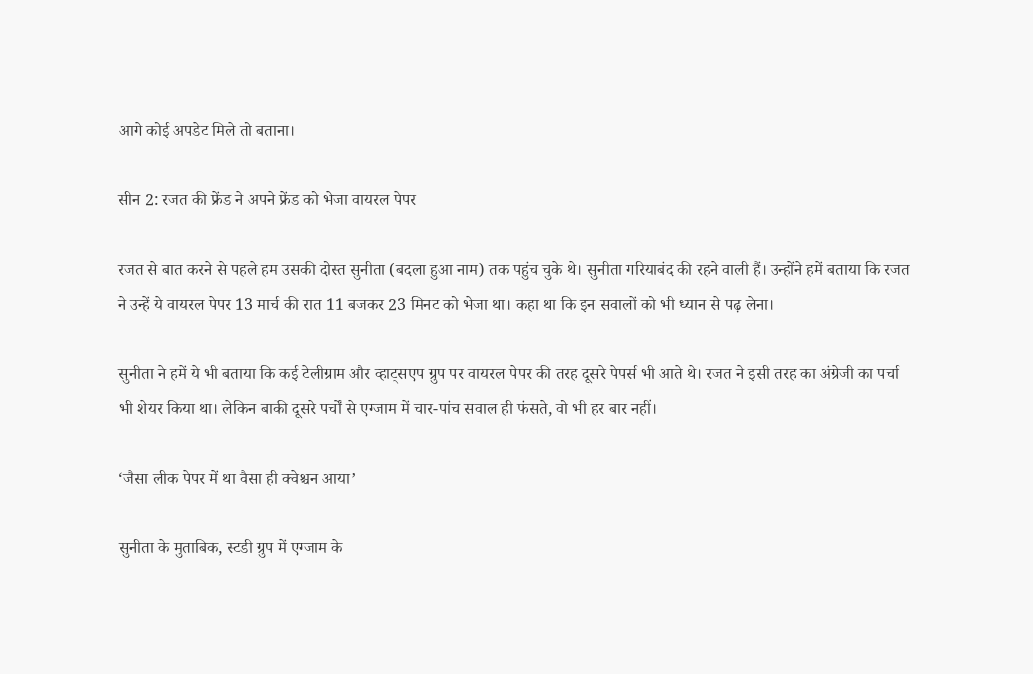आगे कोई अपडेट मिले तो बताना।

सीन 2: रजत की फ्रेंड ने अपने फ्रेंड को भेजा वायरल पेपर

रजत से बात करने से पहले हम उसकी दोस्त सुनीता (बदला हुआ नाम) तक पहुंच चुके थे। सुनीता गरियाबंद की रहने वाली हैं। उन्होंने हमें बताया कि रजत ने उन्हें ये वायरल पेपर 13 मार्च की रात 11 बजकर 23 मिनट को भेजा था। कहा था कि इन सवालों को भी ध्यान से पढ़ लेना।

सुनीता ने हमें ये भी बताया कि कई टेलीग्राम और व्हाट्सएप ग्रुप पर वायरल पेपर की तरह दूसरे पेपर्स भी आते थे। रजत ने इसी तरह का अंग्रेजी का पर्चा भी शेयर किया था। लेकिन बाकी दूसरे पर्चों से एग्जाम में चार-पांच सवाल ही फंसते, वो भी हर बार नहीं।

‘जैसा लीक पेपर में था वैसा ही क्वेश्चन आया’

सुनीता के मुताबिक, स्टडी ग्रुप में एग्जाम के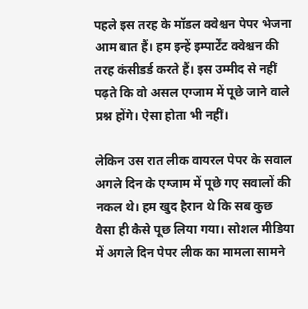पहले इस तरह के मॉडल क्वेश्चन पेपर भेजना आम बात हैं। हम इन्हें इम्पार्टेंट क्वेश्चन की तरह कंसीडर्ड करते हैं। इस उम्मीद से नहीं पढ़ते कि वो असल एग्जाम में पूछे जाने वाले प्रश्न होंगे। ऐसा होता भी नहीं।

लेकिन उस रात लीक वायरल पेपर के सवाल अगले दिन के एग्जाम में पूछे गए सवालों की नकल थे। हम खुद हैरान थे कि सब कुछ वैसा ही कैसे पूछ लिया गया। सोशल मीडिया में अगले दिन पेपर लीक का मामला सामने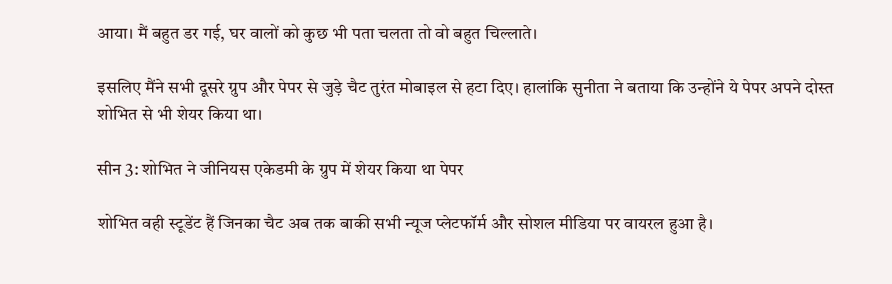आया। मैं बहुत डर गई, घर वालों को कुछ भी पता चलता तो वो बहुत चिल्लाते।

इसलिए मैंने सभी दूसरे ग्रुप और पेपर से जुड़े चैट तुरंत मोबाइल से हटा दिए। हालांकि सुनीता ने बताया कि उन्होंने ये पेपर अपने दोस्त शोभित से भी शेयर किया था।

सीन 3: शोभित ने जीनियस एकेडमी के ग्रुप में शेयर किया था पेपर

शोभित वही स्टूडेंट हैं जिनका चैट अब तक बाकी सभी न्यूज प्लेटफॉर्म और सोशल मीडिया पर वायरल हुआ है।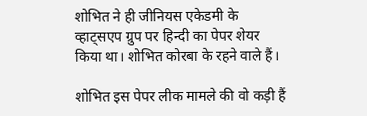शोभित ने ही जीनियस एकेडमी के व्हाट्सएप ग्रुप पर हिन्दी का पेपर शेयर किया था। शोभित कोरबा के रहने वाले हैं।

शोभित इस पेपर लीक मामले की वो कड़ी हैं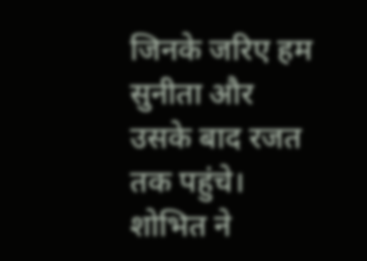जिनके जरिए हम सुनीता और उसके बाद रजत तक पहुंचे। शोभित ने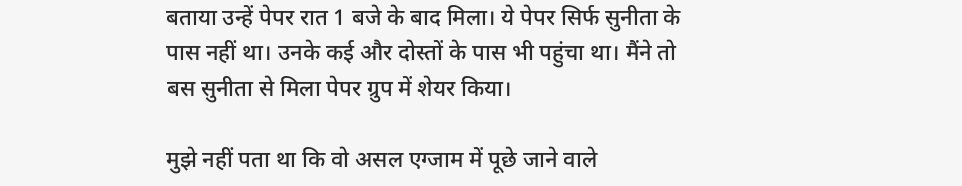बताया उन्हें पेपर रात 1 बजे के बाद मिला। ये पेपर सिर्फ सुनीता के पास नहीं था। उनके कई और दोस्तों के पास भी पहुंचा था। मैंने तो बस सुनीता से मिला पेपर ग्रुप में शेयर किया।

मुझे नहीं पता था कि वो असल एग्जाम में पूछे जाने वाले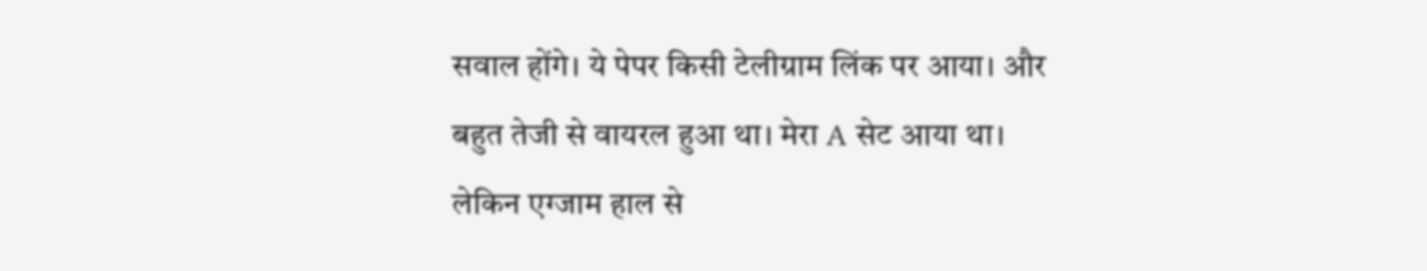सवाल होंगे। ये पेपर किसी टेलीग्राम लिंक पर आया। और बहुत तेजी से वायरल हुआ था। मेरा A सेट आया था। लेकिन एग्जाम हाल से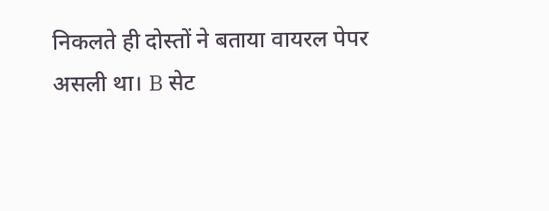निकलते ही दोस्तों ने बताया वायरल पेपर असली था। B सेट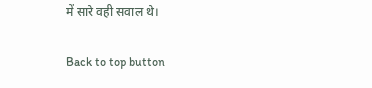में सारे वही सवाल थे।

Back to top button